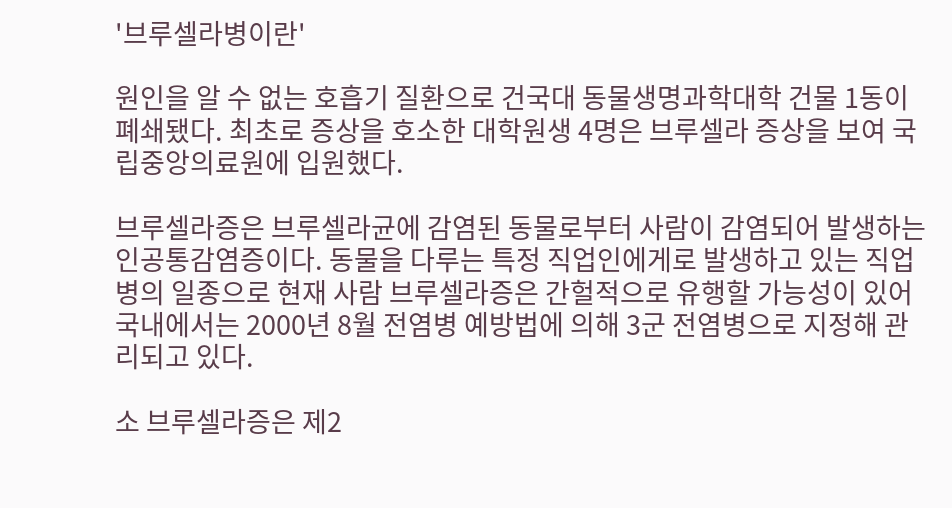'브루셀라병이란'

원인을 알 수 없는 호흡기 질환으로 건국대 동물생명과학대학 건물 1동이 폐쇄됐다. 최초로 증상을 호소한 대학원생 4명은 브루셀라 증상을 보여 국립중앙의료원에 입원했다.

브루셀라증은 브루셀라균에 감염된 동물로부터 사람이 감염되어 발생하는 인공통감염증이다. 동물을 다루는 특정 직업인에게로 발생하고 있는 직업병의 일종으로 현재 사람 브루셀라증은 간헐적으로 유행할 가능성이 있어 국내에서는 2000년 8월 전염병 예방법에 의해 3군 전염병으로 지정해 관리되고 있다.

소 브루셀라증은 제2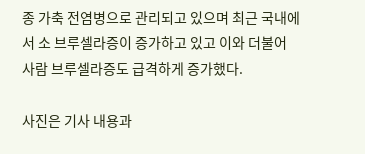종 가축 전염병으로 관리되고 있으며 최근 국내에서 소 브루셀라증이 증가하고 있고 이와 더불어 사람 브루셀라증도 급격하게 증가했다.

사진은 기사 내용과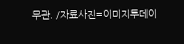무관. /자료사진=이미지투데이